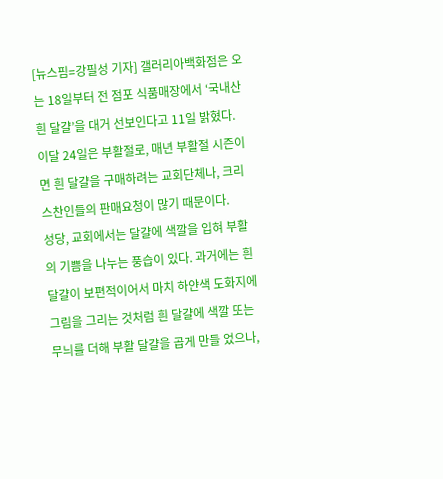[뉴스핌=강필성 기자] 갤러리아백화점은 오는 18일부터 전 점포 식품매장에서 ‘국내산 흰 달걀’을 대거 선보인다고 11일 밝혔다.
이달 24일은 부활절로, 매년 부활절 시즌이면 흰 달걀을 구매하려는 교회단체나, 크리스찬인들의 판매요청이 많기 때문이다.
성당, 교회에서는 달걀에 색깔을 입혀 부활의 기쁨을 나누는 풍습이 있다. 과거에는 흰 달걀이 보편적이어서 마치 하얀색 도화지에 그림을 그리는 것처럼 흰 달걀에 색깔 또는 무늬를 더해 부활 달걀을 곱게 만들 었으나,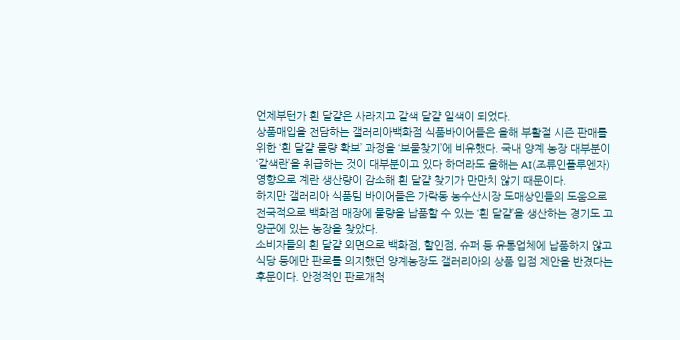언제부턴가 흰 달걀은 사라지고 갈색 달걀 일색이 되었다.
상품매입을 전담하는 갤러리아백화점 식품바이어들은 올해 부활절 시즌 판매를 위한 ‘흰 달걀 물량 확보’ 과정을 ‘보물찾기’에 비유했다. 국내 양계 농장 대부분이 ‘갈색란’을 취급하는 것이 대부분이고 있다 하더라도 올해는 AI(조류인플루엔자) 영향으로 계란 생산량이 감소해 흰 달걀 찾기가 만만치 않기 때문이다.
하지만 갤러리아 식품팀 바이어들은 가락동 농수산시장 도매상인들의 도움으로 전국적으로 백화점 매장에 물량을 납품할 수 있는 ‘흰 달걀’을 생산하는 경기도 고양군에 있는 농장을 찾았다.
소비자들의 흰 달걀 외면으로 백화점, 할인점, 슈퍼 등 유통업체에 납품하지 않고 식당 등에만 판로를 의지했던 양계농장도 갤러리아의 상품 입점 제안을 반겼다는 후문이다. 안정적인 판로개척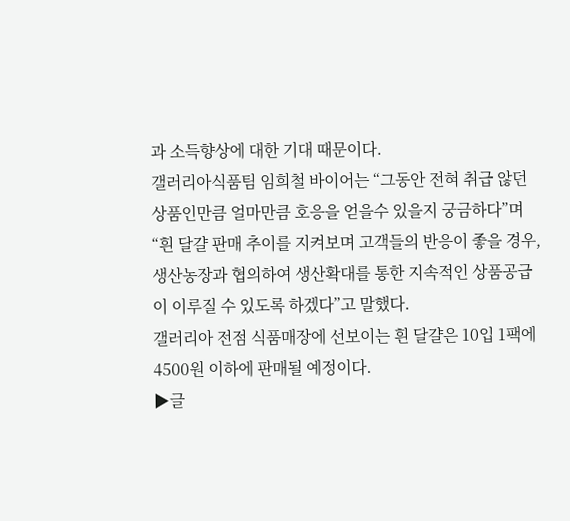과 소득향상에 대한 기대 때문이다.
갤러리아식품팀 임희철 바이어는 “그동안 전혀 취급 않던 상품인만큼 얼마만큼 호응을 얻을수 있을지 궁금하다”며 “흰 달걀 판매 추이를 지켜보며 고객들의 반응이 좋을 경우, 생산농장과 협의하여 생산확대를 통한 지속적인 상품공급이 이루질 수 있도록 하겠다”고 말했다.
갤러리아 전점 식품매장에 선보이는 흰 달걀은 10입 1팩에 4500원 이하에 판매될 예정이다.
▶글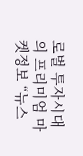로벌 투자시대의 프리미엄 마켓정보 “뉴스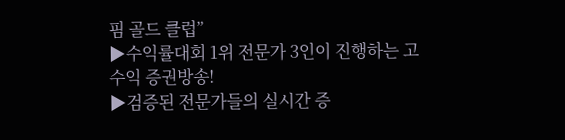핌 골드 클럽”
▶수익률대회 1위 전문가 3인이 진행하는 고수익 증권방송!
▶검증된 전문가들의 실시간 증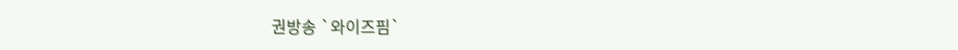권방송 `와이즈핌`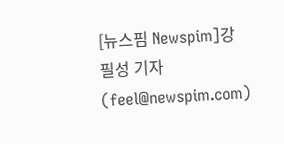[뉴스핌 Newspim]강필성 기자 (feel@newspim.com)